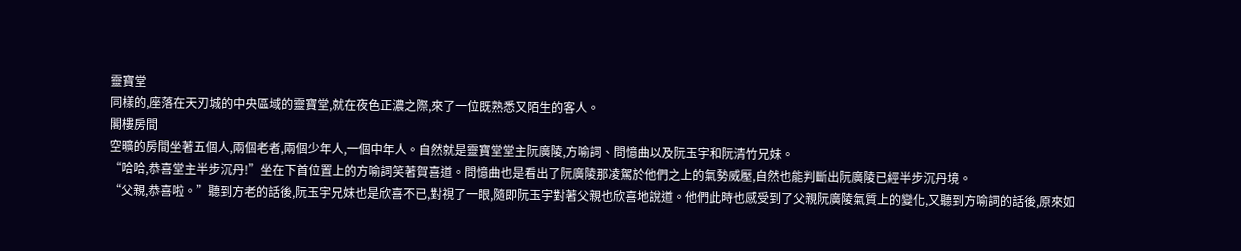靈寶堂
同樣的,座落在天刃城的中央區域的靈寶堂,就在夜色正濃之際,來了一位既熟悉又陌生的客人。
閣樓房間
空曠的房間坐著五個人,兩個老者,兩個少年人,一個中年人。自然就是靈寶堂堂主阮廣陵,方喻詞、問憶曲以及阮玉宇和阮清竹兄妹。
“哈哈,恭喜堂主半步沉丹!”坐在下首位置上的方喻詞笑著賀喜道。問憶曲也是看出了阮廣陵那凌駕於他們之上的氣勢威壓,自然也能判斷出阮廣陵已經半步沉丹境。
“父親,恭喜啦。”聽到方老的話後,阮玉宇兄妹也是欣喜不已,對視了一眼,隨即阮玉宇對著父親也欣喜地說道。他們此時也感受到了父親阮廣陵氣質上的變化,又聽到方喻詞的話後,原來如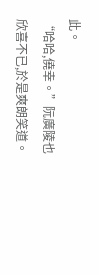此。
“哈哈,僥幸。”阮廣陵也欣喜不已,於是爽朗笑道。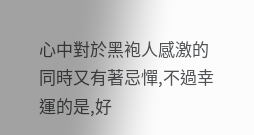心中對於黑袍人感激的同時又有著忌憚,不過幸運的是,好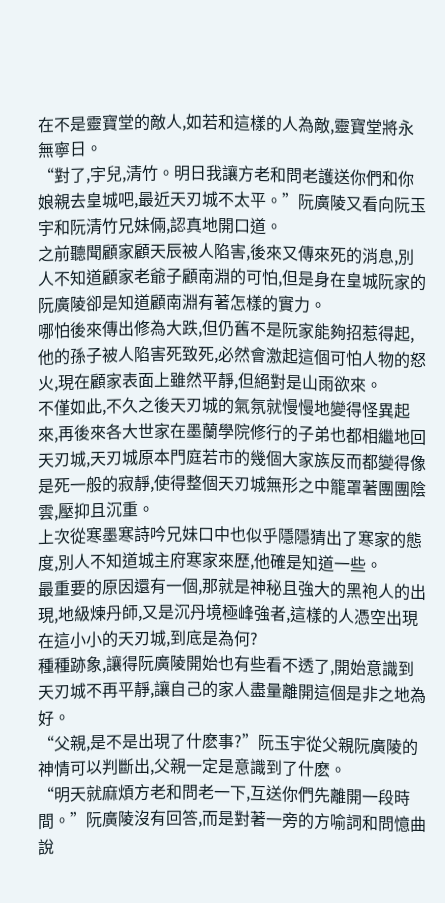在不是靈寶堂的敵人,如若和這樣的人為敵,靈寶堂將永無寧日。
“對了,宇兒,清竹。明日我讓方老和問老護送你們和你娘親去皇城吧,最近天刃城不太平。”阮廣陵又看向阮玉宇和阮清竹兄妹倆,認真地開口道。
之前聽聞顧家顧天辰被人陷害,後來又傳來死的消息,別人不知道顧家老爺子顧南淵的可怕,但是身在皇城阮家的阮廣陵卻是知道顧南淵有著怎樣的實力。
哪怕後來傳出修為大跌,但仍舊不是阮家能夠招惹得起,他的孫子被人陷害死致死,必然會激起這個可怕人物的怒火,現在顧家表面上雖然平靜,但絕對是山雨欲來。
不僅如此,不久之後天刃城的氣氛就慢慢地變得怪異起來,再後來各大世家在墨蘭學院修行的子弟也都相繼地回天刃城,天刃城原本門庭若市的幾個大家族反而都變得像是死一般的寂靜,使得整個天刃城無形之中籠罩著團團陰雲,壓抑且沉重。
上次從寒墨寒詩吟兄妹口中也似乎隱隱猜出了寒家的態度,別人不知道城主府寒家來歷,他確是知道一些。
最重要的原因還有一個,那就是神秘且強大的黑袍人的出現,地級煉丹師,又是沉丹境極峰強者,這樣的人憑空出現在這小小的天刃城,到底是為何?
種種跡象,讓得阮廣陵開始也有些看不透了,開始意識到天刃城不再平靜,讓自己的家人盡量離開這個是非之地為好。
“父親,是不是出現了什麽事?”阮玉宇從父親阮廣陵的神情可以判斷出,父親一定是意識到了什麽。
“明天就麻煩方老和問老一下,互送你們先離開一段時間。”阮廣陵沒有回答,而是對著一旁的方喻詞和問憶曲說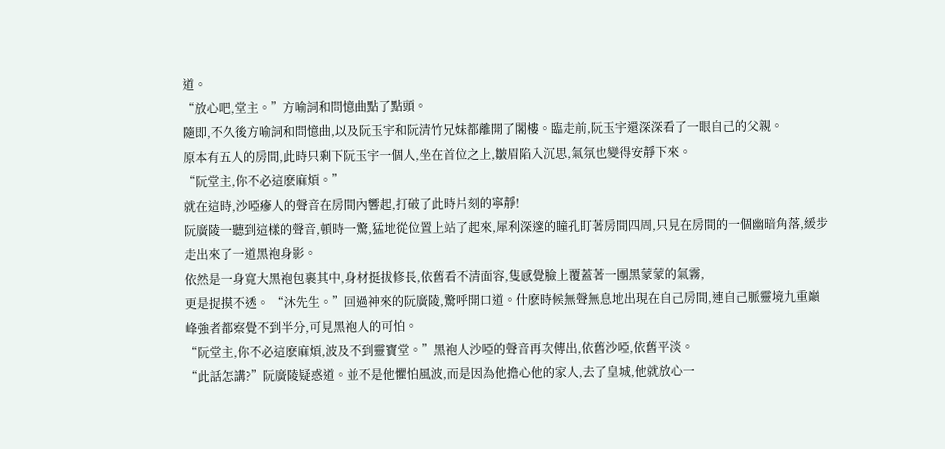道。
“放心吧,堂主。”方喻詞和問憶曲點了點頭。
隨即,不久後方喻詞和問憶曲,以及阮玉宇和阮清竹兄妹都離開了閣樓。臨走前,阮玉宇還深深看了一眼自己的父親。
原本有五人的房間,此時只剩下阮玉宇一個人,坐在首位之上,皺眉陷入沉思,氣氛也變得安靜下來。
“阮堂主,你不必這麽麻煩。”
就在這時,沙啞瘮人的聲音在房間內響起,打破了此時片刻的寧靜!
阮廣陵一聽到這樣的聲音,頓時一驚,猛地從位置上站了起來,犀利深邃的瞳孔盯著房間四周,只見在房間的一個幽暗角落,緩步走出來了一道黑袍身影。
依然是一身寬大黑袍包裹其中,身材挺拔修長,依舊看不清面容,隻感覺臉上覆蓋著一團黑蒙蒙的氣霧,
更是捉摸不透。 “沐先生。”回過神來的阮廣陵,驚呼開口道。什麽時候無聲無息地出現在自己房間,連自己脈靈境九重巔峰強者都察覺不到半分,可見黑袍人的可怕。
“阮堂主,你不必這麽麻煩,波及不到靈寶堂。”黑袍人沙啞的聲音再次傳出,依舊沙啞,依舊平淡。
“此話怎講?”阮廣陵疑惑道。並不是他懼怕風波,而是因為他擔心他的家人,去了皇城,他就放心一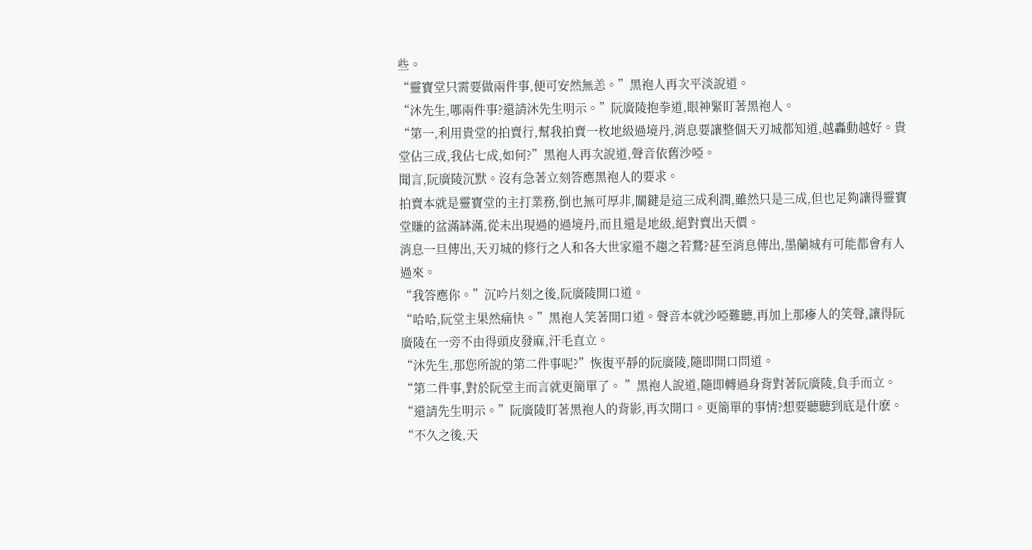些。
“靈寶堂只需要做兩件事,便可安然無恙。”黑袍人再次平淡說道。
“沐先生,哪兩件事?還請沐先生明示。”阮廣陵抱拳道,眼神緊盯著黑袍人。
“第一,利用貴堂的拍賣行,幫我拍賣一枚地級過境丹,消息要讓整個天刃城都知道,越轟動越好。貴堂佔三成,我佔七成,如何?”黑袍人再次說道,聲音依舊沙啞。
聞言,阮廣陵沉默。沒有急著立刻答應黑袍人的要求。
拍賣本就是靈寶堂的主打業務,倒也無可厚非,關鍵是這三成利潤,雖然只是三成,但也足夠讓得靈寶堂賺的盆滿缽滿,從未出現過的過境丹,而且還是地級,絕對賣出天價。
消息一旦傳出,天刃城的修行之人和各大世家還不趨之若鶩?甚至消息傳出,墨蘭城有可能都會有人過來。
“我答應你。”沉吟片刻之後,阮廣陵開口道。
“哈哈,阮堂主果然痛快。”黑袍人笑著開口道。聲音本就沙啞難聽,再加上那瘮人的笑聲,讓得阮廣陵在一旁不由得頭皮發麻,汗毛直立。
“沐先生,那您所說的第二件事呢?”恢復平靜的阮廣陵,隨即開口問道。
“第二件事,對於阮堂主而言就更簡單了。 ”黑袍人說道,隨即轉過身背對著阮廣陵,負手而立。
“還請先生明示。”阮廣陵盯著黑袍人的背影,再次開口。更簡單的事情?想要聽聽到底是什麽。
“不久之後,天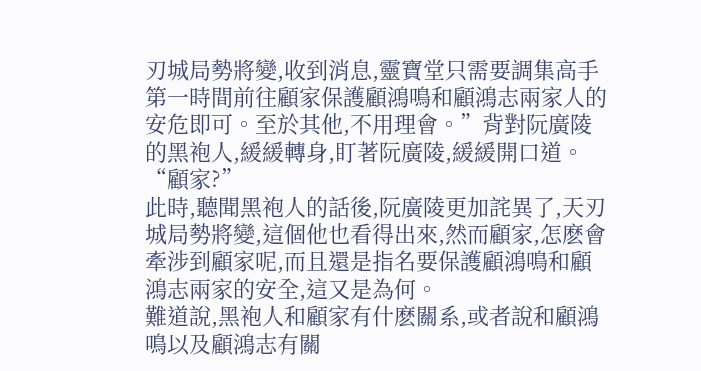刃城局勢將變,收到消息,靈寶堂只需要調集高手第一時間前往顧家保護顧鴻鳴和顧鴻志兩家人的安危即可。至於其他,不用理會。”背對阮廣陵的黑袍人,緩緩轉身,盯著阮廣陵,緩緩開口道。
“顧家?”
此時,聽聞黑袍人的話後,阮廣陵更加詫異了,天刃城局勢將變,這個他也看得出來,然而顧家,怎麽會牽涉到顧家呢,而且還是指名要保護顧鴻鳴和顧鴻志兩家的安全,這又是為何。
難道說,黑袍人和顧家有什麽關系,或者說和顧鴻鳴以及顧鴻志有關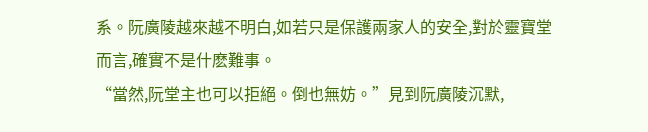系。阮廣陵越來越不明白,如若只是保護兩家人的安全,對於靈寶堂而言,確實不是什麽難事。
“當然,阮堂主也可以拒絕。倒也無妨。”見到阮廣陵沉默,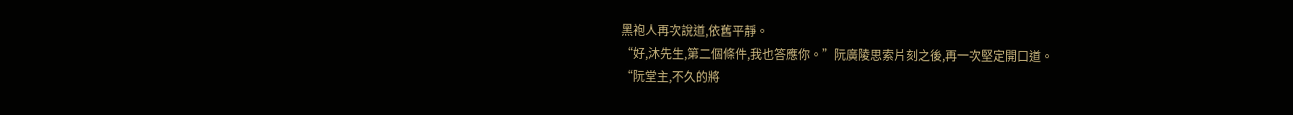黑袍人再次說道,依舊平靜。
“好,沐先生,第二個條件,我也答應你。”阮廣陵思索片刻之後,再一次堅定開口道。
“阮堂主,不久的將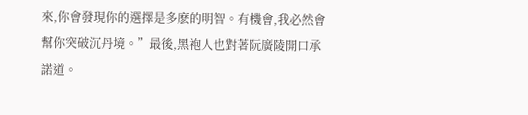來,你會發現你的選擇是多麽的明智。有機會,我必然會幫你突破沉丹境。”最後,黑袍人也對著阮廣陵開口承諾道。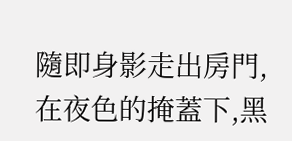隨即身影走出房門,在夜色的掩蓋下,黑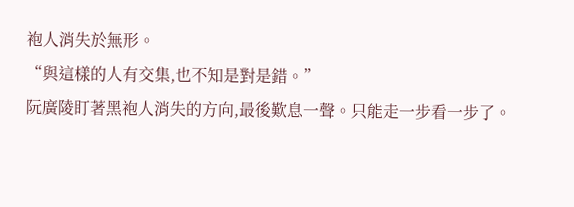袍人消失於無形。
“與這樣的人有交集,也不知是對是錯。”
阮廣陵盯著黑袍人消失的方向,最後歎息一聲。只能走一步看一步了。